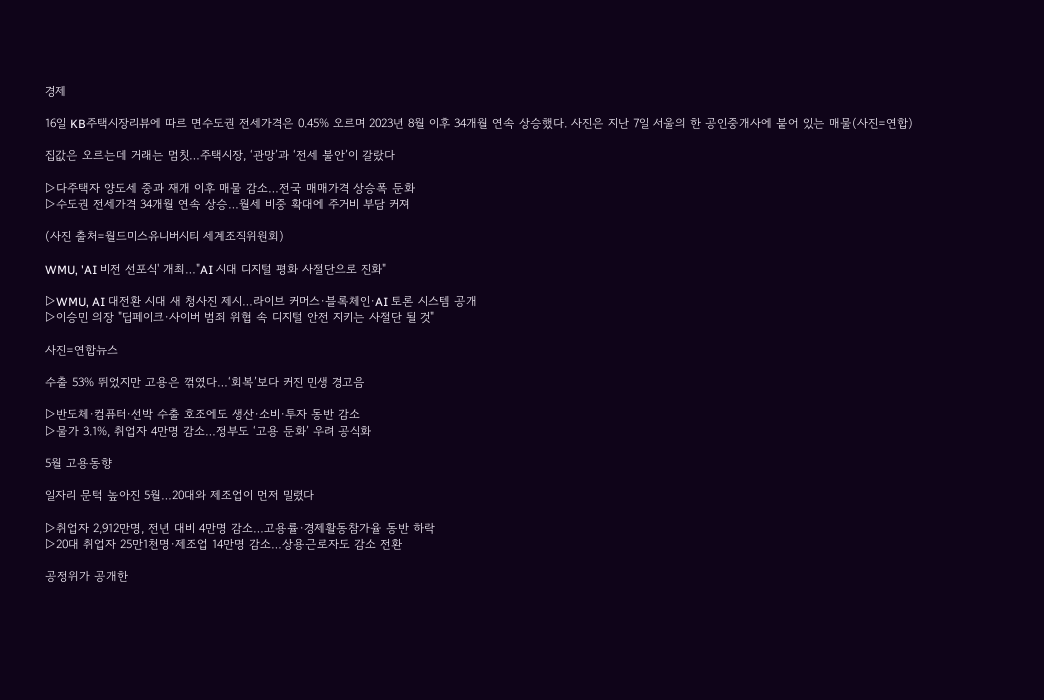경제

16일 KB주택시장리뷰에 따르 면수도권 전세가격은 0.45% 오르며 2023년 8월 이후 34개월 연속 상승했다. 사진은 지난 7일 서울의 한 공인중개사에 붙어 있는 매물(사진=연합)

집값은 오르는데 거래는 멈칫…주택시장, ‘관망’과 ‘전세 불안’이 갈랐다

▷다주택자 양도세 중과 재개 이후 매물 감소…전국 매매가격 상승폭 둔화
▷수도권 전세가격 34개월 연속 상승…월세 비중 확대에 주거비 부담 커져

(사진 출처=월드미스유니버시티 세계조직위원회)

WMU, 'AI 비전 선포식' 개최…"AI 시대 디지털 평화 사절단으로 진화"

▷WMU, AI 대전환 시대 새 청사진 제시…라이브 커머스·블록체인·AI 토론 시스템 공개
▷이승민 의장 "딥페이크·사이버 범죄 위협 속 디지털 안전 지키는 사절단 될 것"

사진=연합뉴스

수출 53% 뛰었지만 고용은 꺾였다…‘회복’보다 커진 민생 경고음

▷반도체·컴퓨터·선박 수출 호조에도 생산·소비·투자 동반 감소
▷물가 3.1%, 취업자 4만명 감소…정부도 ‘고용 둔화’ 우려 공식화

5월 고용동향

일자리 문턱 높아진 5월…20대와 제조업이 먼저 밀렸다

▷취업자 2,912만명, 전년 대비 4만명 감소…고용률·경제활동참가율 동반 하락
▷20대 취업자 25만1천명·제조업 14만명 감소…상용근로자도 감소 전환

공정위가 공개한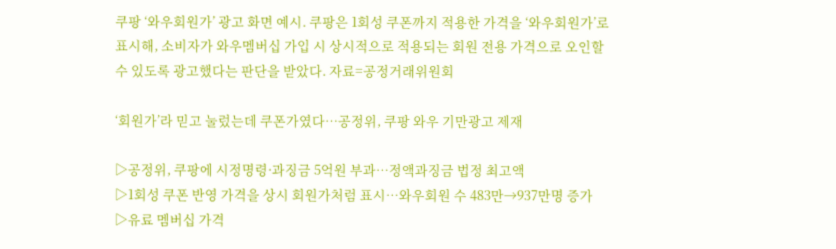쿠팡 ‘와우회원가’ 광고 화면 예시. 쿠팡은 1회성 쿠폰까지 적용한 가격을 ‘와우회원가’로 표시해, 소비자가 와우멤버십 가입 시 상시적으로 적용되는 회원 전용 가격으로 오인할 수 있도록 광고했다는 판단을 받았다. 자료=공정거래위원회

‘회원가’라 믿고 눌렀는데 쿠폰가였다…공정위, 쿠팡 와우 기만광고 제재

▷공정위, 쿠팡에 시정명령·과징금 5억원 부과…정액과징금 법정 최고액
▷1회성 쿠폰 반영 가격을 상시 회원가처럼 표시…와우회원 수 483만→937만명 증가
▷유료 멤버십 가격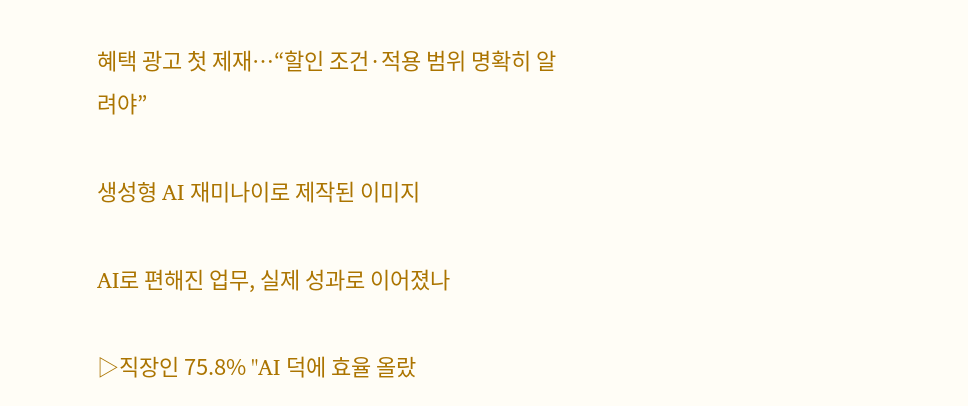혜택 광고 첫 제재…“할인 조건·적용 범위 명확히 알려야”

생성형 AI 재미나이로 제작된 이미지

AI로 편해진 업무, 실제 성과로 이어졌나

▷직장인 75.8% "AI 덕에 효율 올랐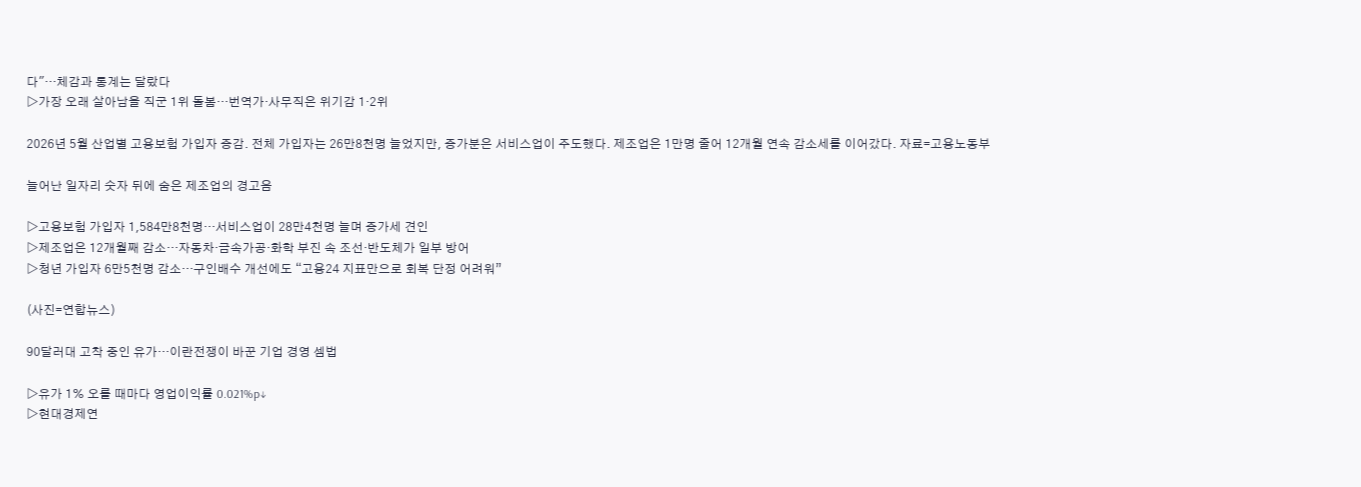다"…체감과 통계는 달랐다
▷가장 오래 살아남을 직군 1위 돌봄…번역가·사무직은 위기감 1·2위

2026년 5월 산업별 고용보험 가입자 증감. 전체 가입자는 26만8천명 늘었지만, 증가분은 서비스업이 주도했다. 제조업은 1만명 줄어 12개월 연속 감소세를 이어갔다. 자료=고용노동부

늘어난 일자리 숫자 뒤에 숨은 제조업의 경고음

▷고용보험 가입자 1,584만8천명…서비스업이 28만4천명 늘며 증가세 견인
▷제조업은 12개월째 감소…자동차·금속가공·화학 부진 속 조선·반도체가 일부 방어
▷청년 가입자 6만5천명 감소…구인배수 개선에도 “고용24 지표만으로 회복 단정 어려워”

(사진=연합뉴스)

90달러대 고착 중인 유가…이란전쟁이 바꾼 기업 경영 셈법

▷유가 1% 오를 때마다 영업이익률 0.021%p↓
▷현대경제연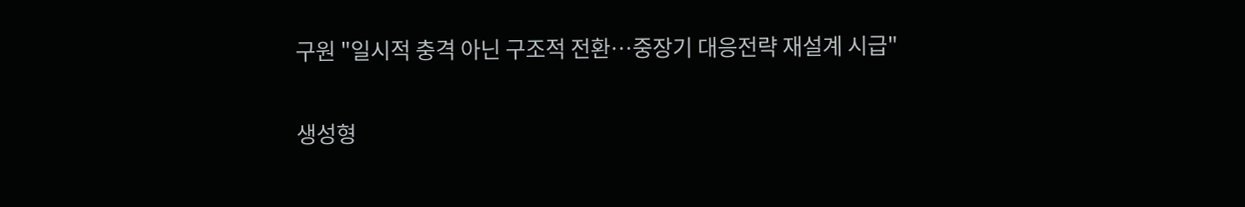구원 "일시적 충격 아닌 구조적 전환…중장기 대응전략 재설계 시급"

생성형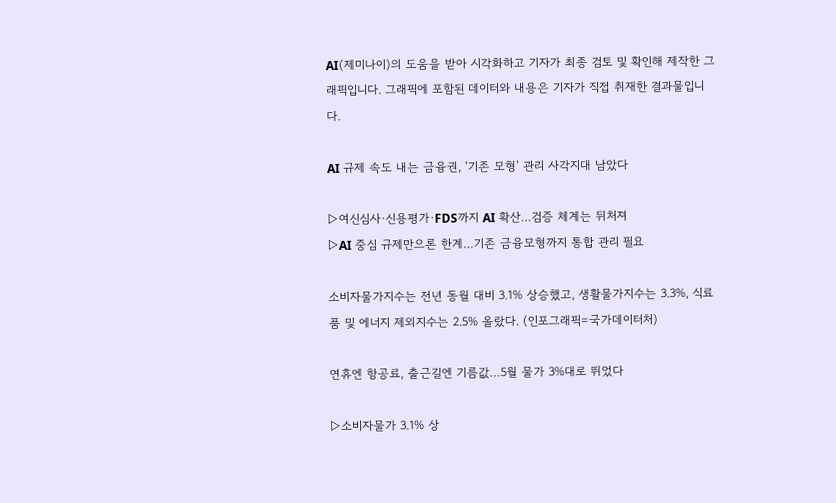AI(제미나이)의 도움을 받아 시각화하고 기자가 최종 검토 및 확인해 제작한 그래픽입니다. 그래픽에 포함된 데이터와 내용은 기자가 직접 취재한 결과물입니다.

AI 규제 속도 내는 금융권, ‘기존 모형’ 관리 사각지대 남았다

▷여신심사·신용평가·FDS까지 AI 확산…검증 체계는 뒤처져
▷AI 중심 규제만으론 한계…기존 금융모형까지 통합 관리 필요

소비자물가지수는 전년 동월 대비 3.1% 상승했고, 생활물가지수는 3.3%, 식료품 및 에너지 제외지수는 2.5% 올랐다. (인포그래픽=국가데이터처)

연휴엔 항공료, 출근길엔 기름값…5월 물가 3%대로 뛰었다

▷소비자물가 3.1% 상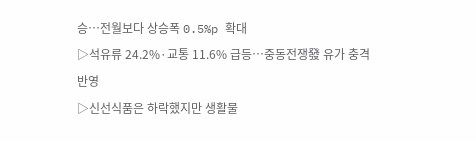승…전월보다 상승폭 0.5%p 확대
▷석유류 24.2%·교통 11.6% 급등…중동전쟁發 유가 충격 반영
▷신선식품은 하락했지만 생활물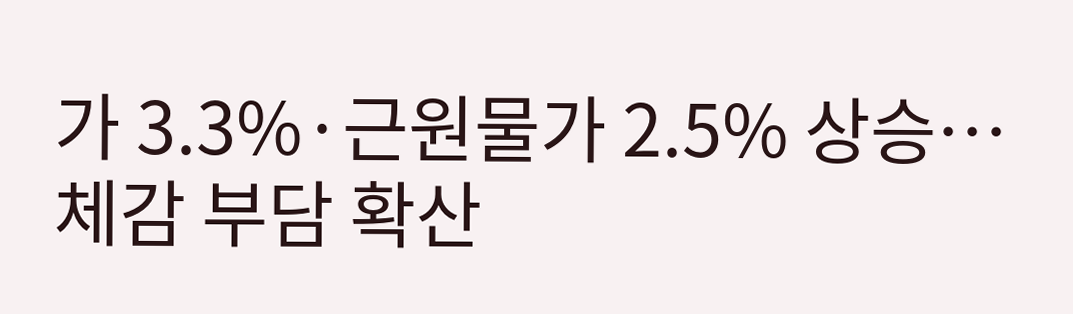가 3.3%·근원물가 2.5% 상승…체감 부담 확산